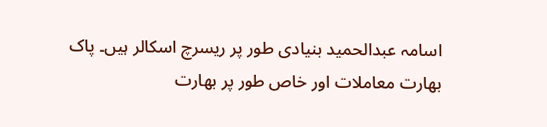اسامہ عبدالحمید بنیادی طور پر ریسرچ اسکالر ہیں۔ پاک بھارت معاملات اور خاص طور پر بھارت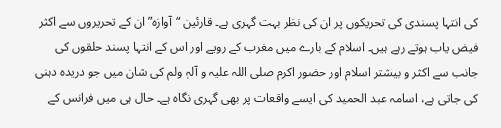کی انتہا پسندی کی تحریکوں پر ان کی نظر بہت گہری ہے۔ قارئین “آوازہ” ان کے تحریروں سے اکثر فیض یاب ہوتے رہے ہیں۔ اسلام کے بارے میں مغرب کے رویے اور اس کے انتہا پسند حلقوں کی جانب سے اکثر و بیشتر اسلام اور حضور اکرم صلی اللہ علیہ و آلہٖ ولم کی شان میں جو دریدہ دہنی کی جاتی ہے، اسامہ عبد الحمید کی ایسے واقعات پر بھی گہری نگاہ ہے۔ حال ہی میں فرانس کے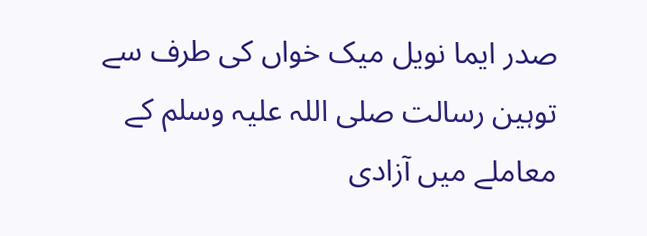صدر ایما نویل میک خواں کی طرف سے توہین رسالت صلی اللہ علیہ وسلم کے معاملے میں آزادی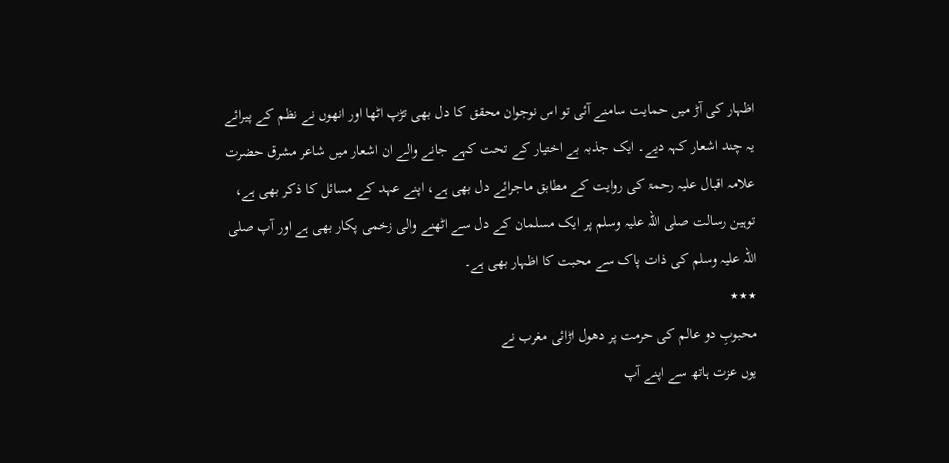اظہار کی آڑ میں حمایت سامنے آئی تو اس نوجوان محقق کا دل بھی تڑپ اٹھا اور انھوں نے نظم کے پیرائے یہ چند اشعار کہہ دیے۔ ایک جذبہ بے اختیار کے تحت کہے جانے والے ان اشعار میں شاعر مشرق حضرت علامہ اقبال علیہ رحمۃ کی روایت کے مطابق ماجرائے دل بھی ہے، اپنے عہد کے مسائل کا ذکر بھی ہے، توہین رسالت صلی اللہ علیہ وسلم پر ایک مسلمان کے دل سے اٹھنے والی زخمی پکار بھی ہے اور آپ صلی اللہ علیہ وسلم کی ذات پاک سے محبت کا اظہار بھی ہے۔
٭٭٭
محبوبِ دو عالم کی حرمت پر دھول اڑائی مغرب نے
یوں عزت ہاتھ سے اپنے آپ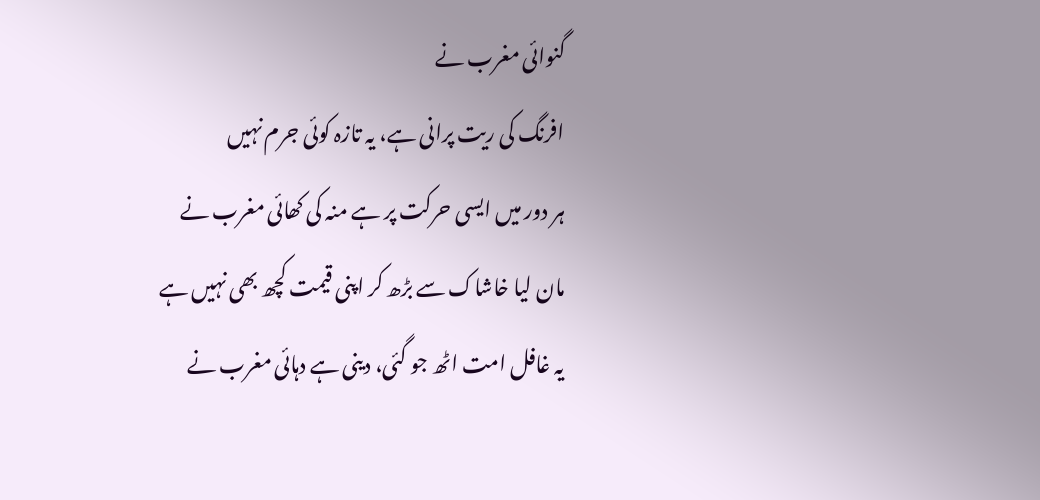گنوائی مغرب نے
افرنگ کی ریت پرانی ہے، یہ تازہ کوئی جرم نہیں
ہر دور میں ایسی حرکت پر ہے منہ کی کھائی مغرب نے
مان لیا خاشاک سے بڑھ کر اپنی قیمت کچھ بھی نہیں ہے
یہ غافل امت اٹھ جو گئی، دینی ہے دہائی مغرب نے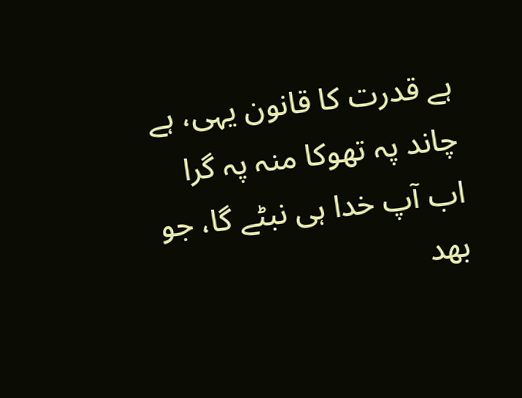ہے قدرت کا قانون یہی، ہے چاند پہ تھوکا منہ پہ گرا
اب آپ خدا ہی نبٹے گا، جو بھد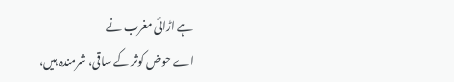ہے اڑائی مغرب نے
اے حوض کوثر کے ساقی، شرمندہ ہیں،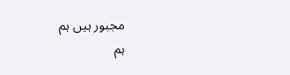مجبور ہیں ہم
ہم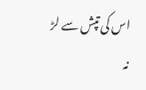اس کی تپش سے لڑ نہ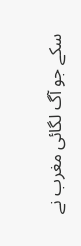سکے جو آگ لگائی مغرب نے